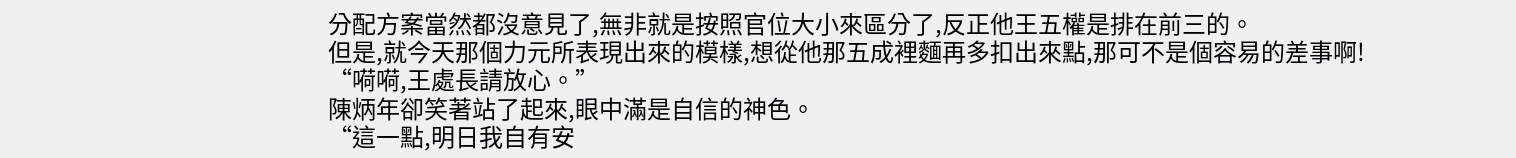分配方案當然都沒意見了,無非就是按照官位大小來區分了,反正他王五權是排在前三的。
但是,就今天那個力元所表現出來的模樣,想從他那五成裡麵再多扣出來點,那可不是個容易的差事啊!
“嗬嗬,王處長請放心。”
陳炳年卻笑著站了起來,眼中滿是自信的神色。
“這一點,明日我自有安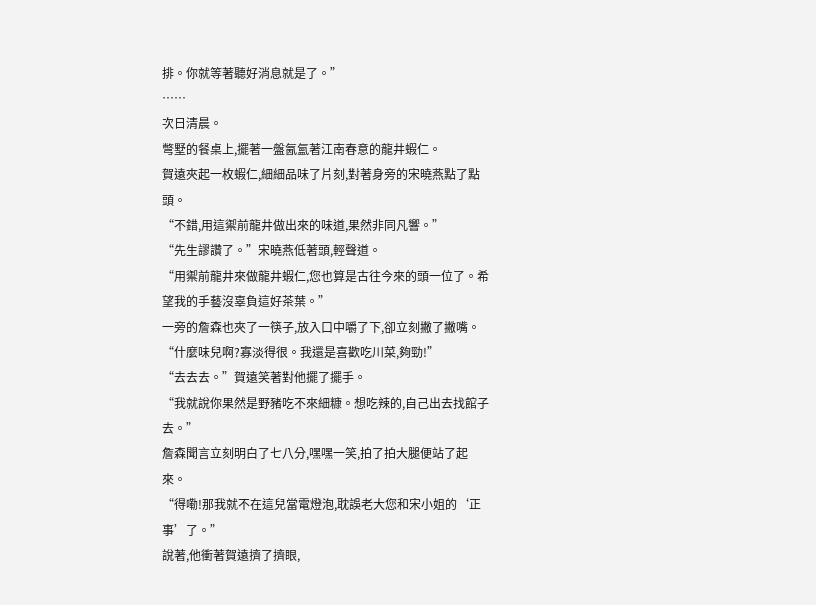排。你就等著聽好消息就是了。”
……
次日清晨。
彆墅的餐桌上,擺著一盤氤氳著江南春意的龍井蝦仁。
賀遠夾起一枚蝦仁,細細品味了片刻,對著身旁的宋曉燕點了點頭。
“不錯,用這禦前龍井做出來的味道,果然非同凡響。”
“先生謬讚了。”宋曉燕低著頭,輕聲道。
“用禦前龍井來做龍井蝦仁,您也算是古往今來的頭一位了。希望我的手藝沒辜負這好茶葉。”
一旁的詹森也夾了一筷子,放入口中嚼了下,卻立刻撇了撇嘴。
“什麼味兒啊?寡淡得很。我還是喜歡吃川菜,夠勁!”
“去去去。”賀遠笑著對他擺了擺手。
“我就說你果然是野豬吃不來細糠。想吃辣的,自己出去找館子去。”
詹森聞言立刻明白了七八分,嘿嘿一笑,拍了拍大腿便站了起來。
“得嘞!那我就不在這兒當電燈泡,耽誤老大您和宋小姐的‘正事’了。”
說著,他衝著賀遠擠了擠眼,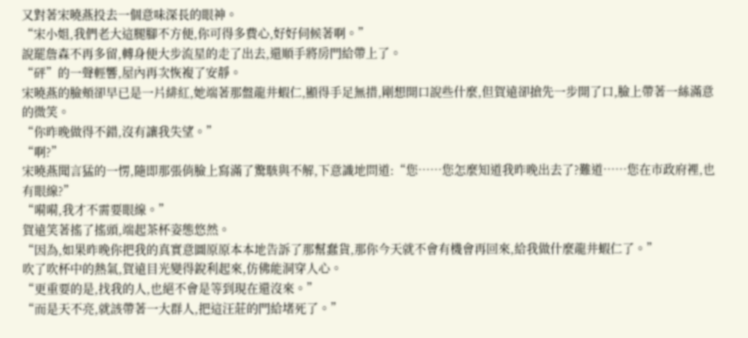又對著宋曉燕投去一個意味深長的眼神。
“宋小姐,我們老大這腿腳不方便,你可得多費心,好好伺候著啊。”
說罷詹森不再多留,轉身便大步流星的走了出去,還順手將房門給帶上了。
“砰”的一聲輕響,屋內再次恢複了安靜。
宋曉燕的臉頰卻早已是一片緋紅,她端著那盤龍井蝦仁,顯得手足無措,剛想開口說些什麼,但賀遠卻搶先一步開了口,臉上帶著一絲滿意的微笑。
“你昨晚做得不錯,沒有讓我失望。”
“啊?”
宋曉燕聞言猛的一愣,隨即那張俏臉上寫滿了驚駭與不解,下意識地問道:“您……您怎麼知道我昨晚出去了?難道……您在市政府裡,也有眼線?”
“嗬嗬,我才不需要眼線。”
賀遠笑著搖了搖頭,端起茶杯姿態悠然。
“因為,如果昨晚你把我的真實意圖原原本本地告訴了那幫蠢貨,那你今天就不會有機會再回來,給我做什麼龍井蝦仁了。”
吹了吹杯中的熱氣,賀遠目光變得銳利起來,仿佛能洞穿人心。
“更重要的是,找我的人,也絕不會是等到現在還沒來。”
“而是天不亮,就該帶著一大群人,把這汪莊的門給堵死了。”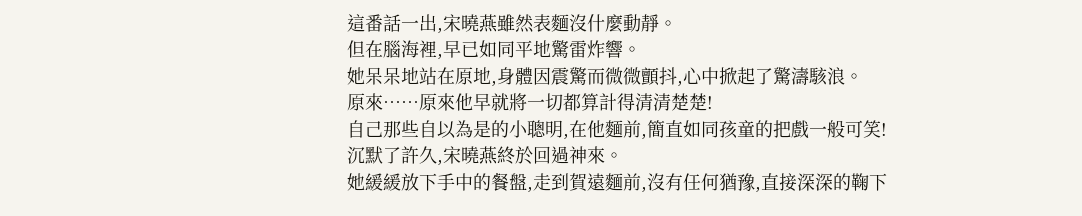這番話一出,宋曉燕雖然表麵沒什麼動靜。
但在腦海裡,早已如同平地驚雷炸響。
她呆呆地站在原地,身體因震驚而微微顫抖,心中掀起了驚濤駭浪。
原來……原來他早就將一切都算計得清清楚楚!
自己那些自以為是的小聰明,在他麵前,簡直如同孩童的把戲一般可笑!
沉默了許久,宋曉燕終於回過神來。
她緩緩放下手中的餐盤,走到賀遠麵前,沒有任何猶豫,直接深深的鞠下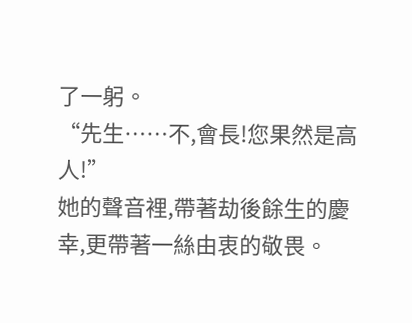了一躬。
“先生……不,會長!您果然是高人!”
她的聲音裡,帶著劫後餘生的慶幸,更帶著一絲由衷的敬畏。